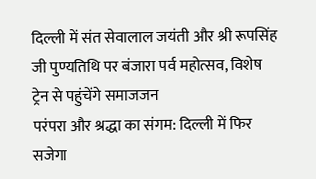दिल्ली में संत सेवालाल जयंती और श्री रूपसिंह जी पुण्यतिथि पर बंजारा पर्व महोत्सव, विशेष ट्रेन से पहुंचेंगे समाजजन
परंपरा और श्रद्धा का संगम: दिल्ली में फिर सजेगा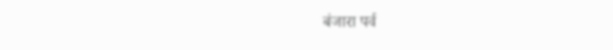बंजारा पर्व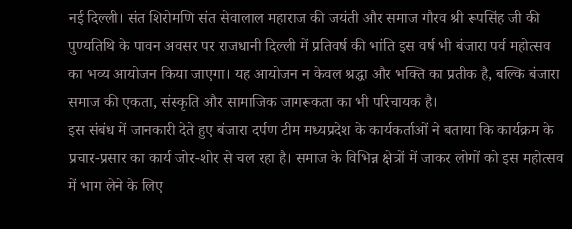नई दिल्ली। संत शिरोमणि संत सेवालाल महाराज की जयंती और समाज गौरव श्री रूपसिंह जी की पुण्यतिथि के पावन अवसर पर राजधानी दिल्ली में प्रतिवर्ष की भांति इस वर्ष भी बंजारा पर्व महोत्सव का भव्य आयोजन किया जाएगा। यह आयोजन न केवल श्रद्धा और भक्ति का प्रतीक है, बल्कि बंजारा समाज की एकता, संस्कृति और सामाजिक जागरूकता का भी परिचायक है।
इस संबंध में जानकारी देते हुए बंजारा दर्पण टीम मध्यप्रदेश के कार्यकर्ताओं ने बताया कि कार्यक्रम के प्रचार-प्रसार का कार्य जोर-शोर से चल रहा है। समाज के विभिन्न क्षेत्रों में जाकर लोगों को इस महोत्सव में भाग लेने के लिए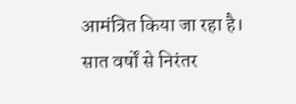आमंत्रित किया जा रहा है।
सात वर्षों से निरंतर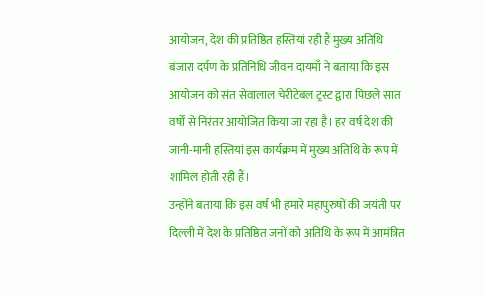आयोजन, देश की प्रतिष्ठित हस्तियां रही हैं मुख्य अतिथि
बंजारा दर्पण के प्रतिनिधि जीवन दायमाँ ने बताया कि इस आयोजन को संत सेवालाल चेरीटेबल ट्रस्ट द्वारा पिछले सात वर्षों से निरंतर आयोजित किया जा रहा है। हर वर्ष देश की जानी-मानी हस्तियां इस कार्यक्रम में मुख्य अतिथि के रूप में शामिल होती रही हैं।
उन्होंने बताया कि इस वर्ष भी हमारे महापुरुषों की जयंती पर दिल्ली में देश के प्रतिष्ठित जनों को अतिथि के रूप में आमंत्रित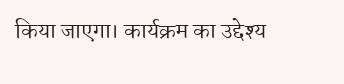किया जाएगा। कार्यक्रम का उद्देश्य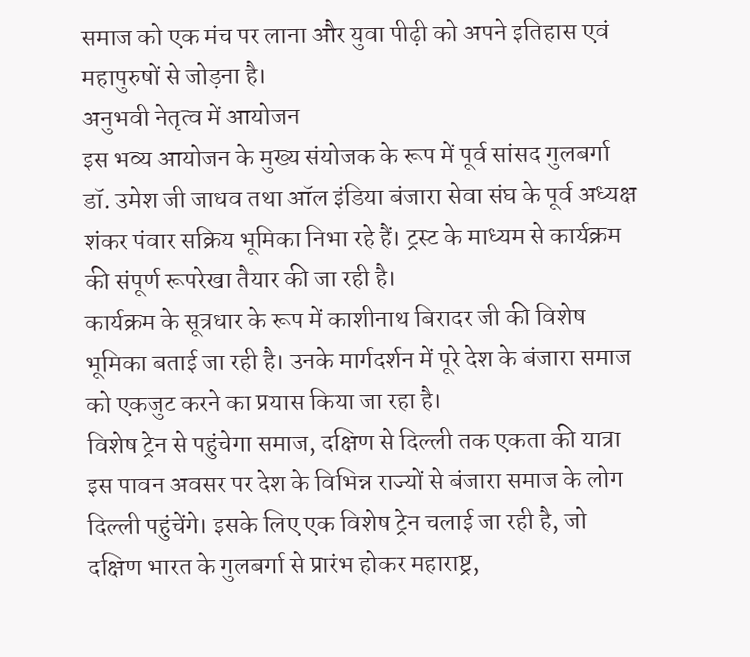समाज को एक मंच पर लाना और युवा पीढ़ी को अपने इतिहास एवं महापुरुषों से जोड़ना है।
अनुभवी नेतृत्व में आयोजन
इस भव्य आयोजन के मुख्य संयोजक के रूप में पूर्व सांसद गुलबर्गा डॉ. उमेश जी जाधव तथा ऑल इंडिया बंजारा सेवा संघ के पूर्व अध्यक्ष शंकर पंवार सक्रिय भूमिका निभा रहे हैं। ट्रस्ट के माध्यम से कार्यक्रम की संपूर्ण रूपरेखा तैयार की जा रही है।
कार्यक्रम के सूत्रधार के रूप में काशीनाथ बिरादर जी की विशेष भूमिका बताई जा रही है। उनके मार्गदर्शन में पूरे देश के बंजारा समाज को एकजुट करने का प्रयास किया जा रहा है।
विशेष ट्रेन से पहुंचेगा समाज, दक्षिण से दिल्ली तक एकता की यात्रा
इस पावन अवसर पर देश के विभिन्न राज्यों से बंजारा समाज के लोग दिल्ली पहुंचेंगे। इसके लिए एक विशेष ट्रेन चलाई जा रही है, जो दक्षिण भारत के गुलबर्गा से प्रारंभ होकर महाराष्ट्र,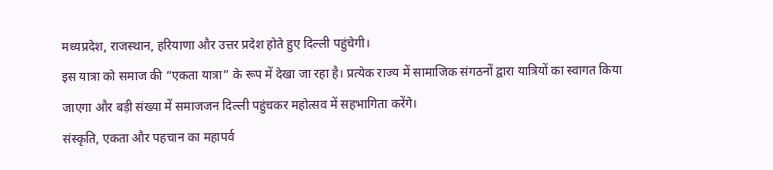मध्यप्रदेश, राजस्थान, हरियाणा और उत्तर प्रदेश होते हुए दिल्ली पहुंचेगी।
इस यात्रा को समाज की “एकता यात्रा” के रूप में देखा जा रहा है। प्रत्येक राज्य में सामाजिक संगठनों द्वारा यात्रियों का स्वागत किया जाएगा और बड़ी संख्या में समाजजन दिल्ली पहुंचकर महोत्सव में सहभागिता करेंगे।
संस्कृति, एकता और पहचान का महापर्व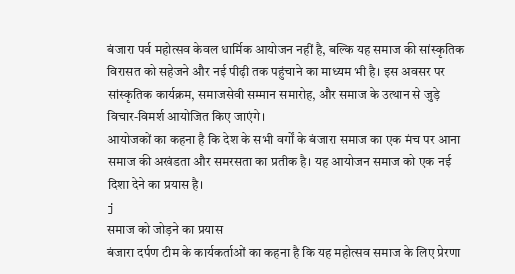बंजारा पर्व महोत्सव केवल धार्मिक आयोजन नहीं है, बल्कि यह समाज की सांस्कृतिक विरासत को सहेजने और नई पीढ़ी तक पहुंचाने का माध्यम भी है। इस अवसर पर सांस्कृतिक कार्यक्रम, समाजसेवी सम्मान समारोह, और समाज के उत्थान से जुड़े विचार-विमर्श आयोजित किए जाएंगे।
आयोजकों का कहना है कि देश के सभी वर्गों के बंजारा समाज का एक मंच पर आना समाज की अखंडता और समरसता का प्रतीक है। यह आयोजन समाज को एक नई दिशा देने का प्रयास है।
j
समाज को जोड़ने का प्रयास
बंजारा दर्पण टीम के कार्यकर्ताओं का कहना है कि यह महोत्सव समाज के लिए प्रेरणा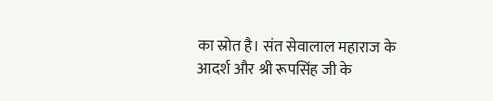का स्रोत है। संत सेवालाल महाराज के आदर्श और श्री रूपसिंह जी के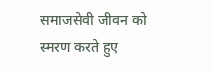समाजसेवी जीवन को स्मरण करते हुए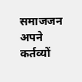समाजजन अपने कर्तव्यों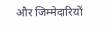और जिम्मेदारियों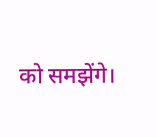को समझेंगे।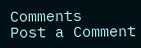Comments
Post a Comment